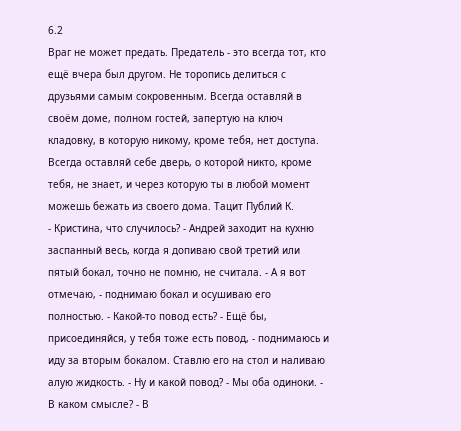6.2
Враг не может предать. Предатель - это всегда тот, кто ещё вчера был другом. Не торопись делиться с друзьями самым сокровенным. Всегда оставляй в своём доме, полном гостей, запертую на ключ кладовку, в которую никому, кроме тебя, нет доступа. Всегда оставляй себе дверь, о которой никто, кроме тебя, не знает, и через которую ты в любой момент можешь бежать из своего дома. Тацит Публий К.
- Кристина, что случилось? - Андрей заходит на кухню заспанный весь, когда я допиваю свой третий или пятый бокал, точно не помню, не считала. - А я вот отмечаю, - поднимаю бокал и осушиваю его полностью. - Какой-то повод есть? - Ещё бы, присоединяйся, у тебя тоже есть повод, - поднимаюсь и иду за вторым бокалом. Ставлю его на стол и наливаю алую жидкость. - Ну и какой повод? - Мы оба одиноки. - В каком смысле? - В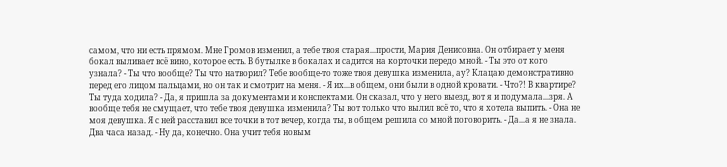самом, что ни есть прямом. Мне Громов изменил, а тебе твоя старая...прости, Мария Денисовна. Он отбирает у меня бокал выливает всё вино, которое есть. В бутылке в бокалах и садится на корточки передо мной. - Ты это от кого узнала? - Ты что вообще? Ты что натворил? Тебе вообще-то тоже твоя девушка изменила, ау? Клацаю демонстративно перед его лицом пальцами, но он так и смотрит на меня. - Я их...в общем, они были в одной кровати. - Что?! В квартире? Ты туда ходила? - Да, я пришла за документами и конспектами. Он сказал, что у него выезд, вот я и подумала...зря. А вообще тебя не смущает, что тебе твоя девушка изменила? Ты вот только что вылил всё то, что я хотела выпить. - Она не моя девушка. Я с ней расставил все точки в тот вечер, когда ты, в общем решила со мной поговорить. - Да...а я не знала. Два часа назад. - Ну да, конечно. Она учит тебя новым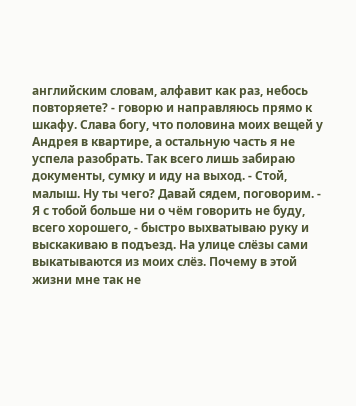английским словам, алфавит как раз, небось повторяете? - говорю и направляюсь прямо к шкафу. Слава богу, что половина моих вещей у Андрея в квартире, а остальную часть я не успела разобрать. Так всего лишь забираю документы, сумку и иду на выход. - Стой, малыш. Ну ты чего? Давай сядем, поговорим. - Я с тобой больше ни о чём говорить не буду, всего хорошего, - быстро выхватываю руку и выскакиваю в подъезд. На улице слёзы сами выкатываются из моих слёз. Почему в этой жизни мне так не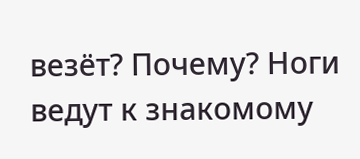везёт? Почему? Ноги ведут к знакомому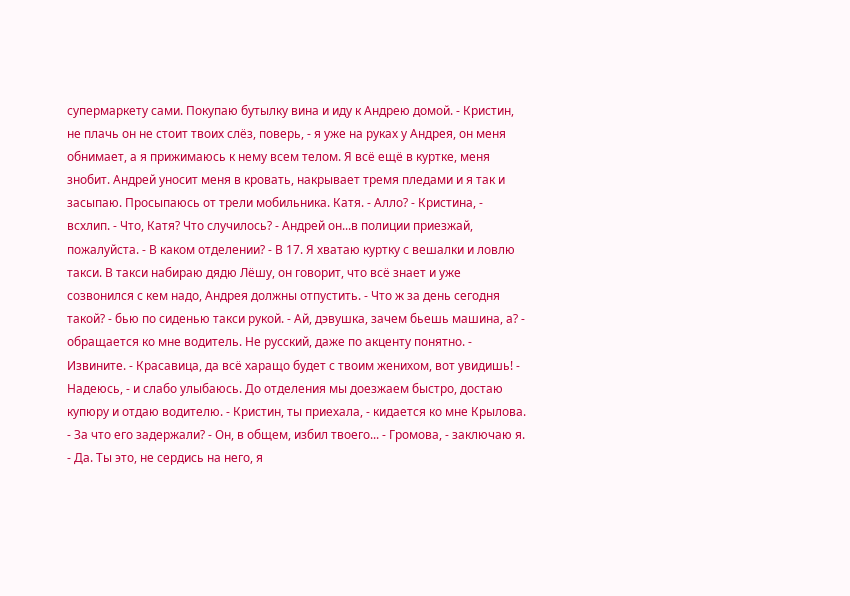супермаркету сами. Покупаю бутылку вина и иду к Андрею домой. - Кристин, не плачь он не стоит твоих слёз, поверь, - я уже на руках у Андрея, он меня обнимает, а я прижимаюсь к нему всем телом. Я всё ещё в куртке, меня знобит. Андрей уносит меня в кровать, накрывает тремя пледами и я так и засыпаю. Просыпаюсь от трели мобильника. Катя. - Алло? - Кристина, - всхлип. - Что, Катя? Что случилось? - Андрей он...в полиции приезжай, пожалуйста. - В каком отделении? - В 17. Я хватаю куртку с вешалки и ловлю такси. В такси набираю дядю Лёшу, он говорит, что всё знает и уже созвонился с кем надо, Андрея должны отпустить. - Что ж за день сегодня такой? - бью по сиденью такси рукой. - Ай, дэвушка, зачем бьешь машина, а? - обращается ко мне водитель. Не русский, даже по акценту понятно. - Извините. - Красавица, да всё харащо будет с твоим женихом, вот увидишь! - Надеюсь, - и слабо улыбаюсь. До отделения мы доезжаем быстро, достаю купюру и отдаю водителю. - Кристин, ты приехала, - кидается ко мне Крылова. - За что его задержали? - Он, в общем, избил твоего... - Громова, - заключаю я. - Да. Ты это, не сердись на него, я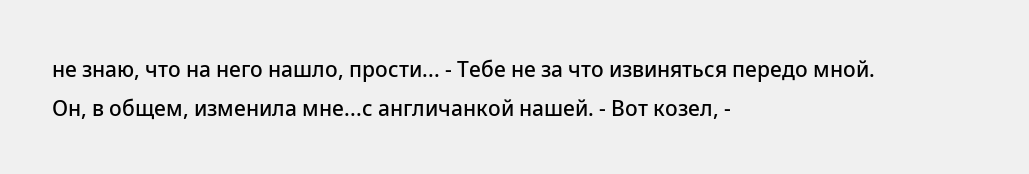не знаю, что на него нашло, прости... - Тебе не за что извиняться передо мной. Он, в общем, изменила мне...с англичанкой нашей. - Вот козел, -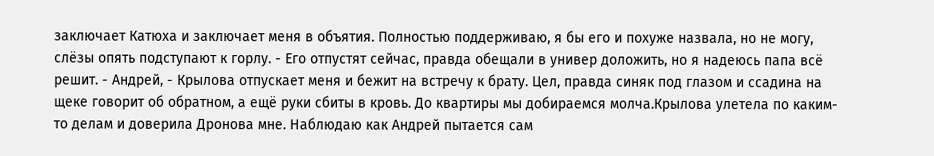заключает Катюха и заключает меня в объятия. Полностью поддерживаю, я бы его и похуже назвала, но не могу, слёзы опять подступают к горлу. - Его отпустят сейчас, правда обещали в универ доложить, но я надеюсь папа всё решит. - Андрей, - Крылова отпускает меня и бежит на встречу к брату. Цел, правда синяк под глазом и ссадина на щеке говорит об обратном, а ещё руки сбиты в кровь. До квартиры мы добираемся молча.Крылова улетела по каким-то делам и доверила Дронова мне. Наблюдаю как Андрей пытается сам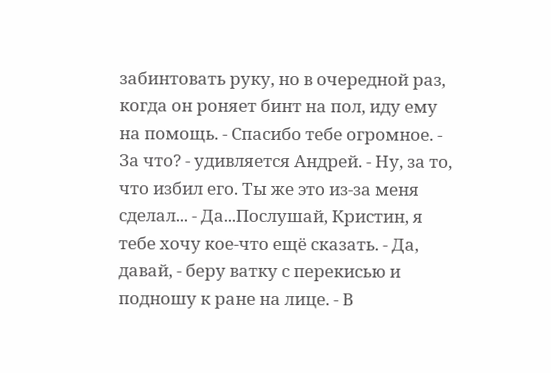забинтовать руку, но в очередной раз, когда он роняет бинт на пол, иду ему на помощь. - Спасибо тебе огромное. - За что? - удивляется Андрей. - Ну, за то, что избил его. Ты же это из-за меня сделал... - Да...Послушай, Кристин, я тебе хочу кое-что ещё сказать. - Да, давай, - беру ватку с перекисью и подношу к ране на лице. - В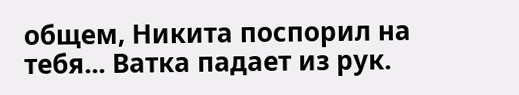общем, Никита поспорил на тебя... Ватка падает из рук.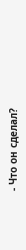- Что он сделал?